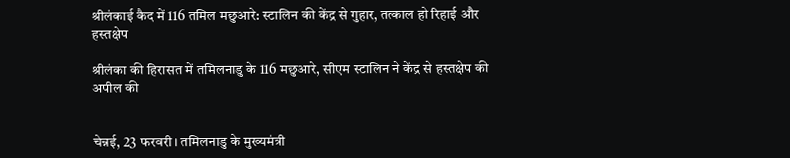श्रीलंकाई कैद में 116 तमिल मछुआरे: स्टालिन की केंद्र से गुहार, तत्काल हो रिहाई और हस्तक्षेप

श्रीलंका की हिरासत में तमिलनाडु के 116 मछुआरे, सीएम स्टालिन ने केंद्र से हस्तक्षेप की अपील की


चेन्नई, 23 फरवरी। तमिलनाडु के मुख्यमंत्री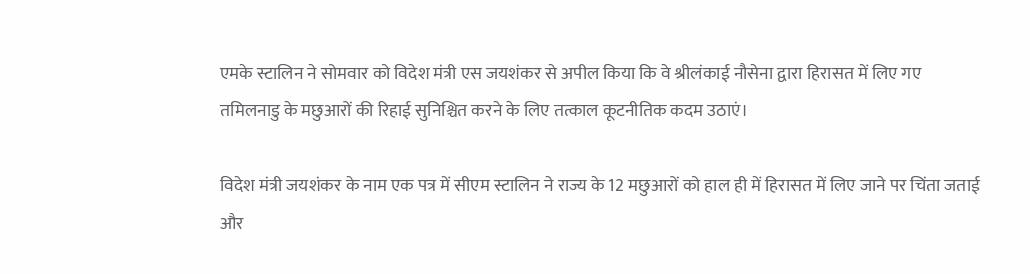एमके स्टालिन ने सोमवार को विदेश मंत्री एस जयशंकर से अपील किया कि वे श्रीलंकाई नौसेना द्वारा हिरासत में लिए गए तमिलनाडु के मछुआरों की रिहाई सुनिश्चित करने के लिए तत्काल कूटनीतिक कदम उठाएं।

विदेश मंत्री जयशंकर के नाम एक पत्र में सीएम स्टालिन ने राज्य के 12 मछुआरों को हाल ही में हिरासत में लिए जाने पर चिंता जताई और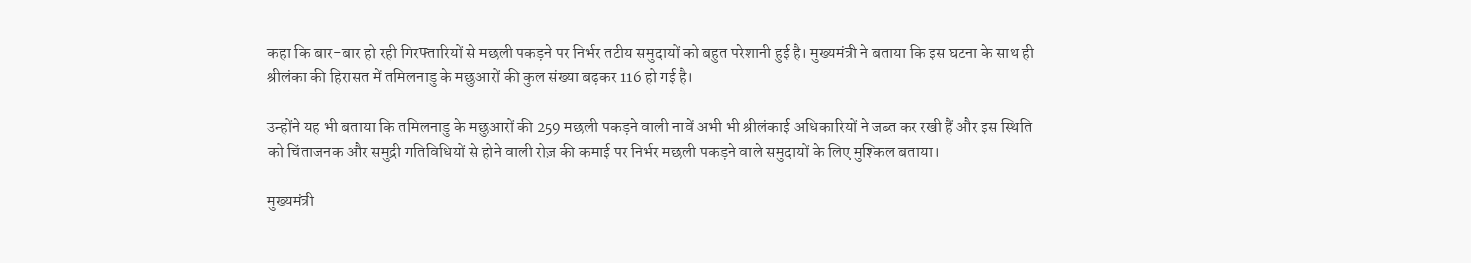कहा कि बार-बार हो रही गिरफ्तारियों से मछली पकड़ने पर निर्भर तटीय समुदायों को बहुत परेशानी हुई है। मुख्यमंत्री ने बताया कि इस घटना के साथ ही श्रीलंका की हिरासत में तमिलनाडु के मछुआरों की कुल संख्या बढ़कर 116 हो गई है।

उन्होंने यह भी बताया कि तमिलनाडु के मछुआरों की 259 मछली पकड़ने वाली नावें अभी भी श्रीलंकाई अधिकारियों ने जब्त कर रखी हैं और इस स्थिति को चिंताजनक और समुद्री गतिविधियों से होने वाली रोज़ की कमाई पर निर्भर मछली पकड़ने वाले समुदायों के लिए मुश्किल बताया।

मुख्यमंत्री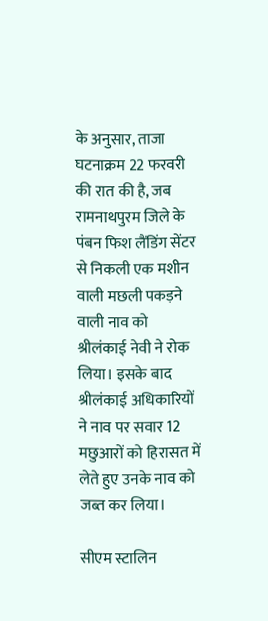के अनुसार, ताजा घटनाक्रम 22 फरवरी की रात की है, जब रामनाथपुरम जिले के पंबन फिश लैंडिंग सेंटर से निकली एक मशीन वाली मछली पकड़ने वाली नाव को श्रीलंकाई नेवी ने रोक लिया। इसके बाद श्रीलंकाई अधिकारियों ने नाव पर सवार 12 मछुआरों को हिरासत में लेते हुए उनके नाव को जब्त कर लिया।

सीएम स्टालिन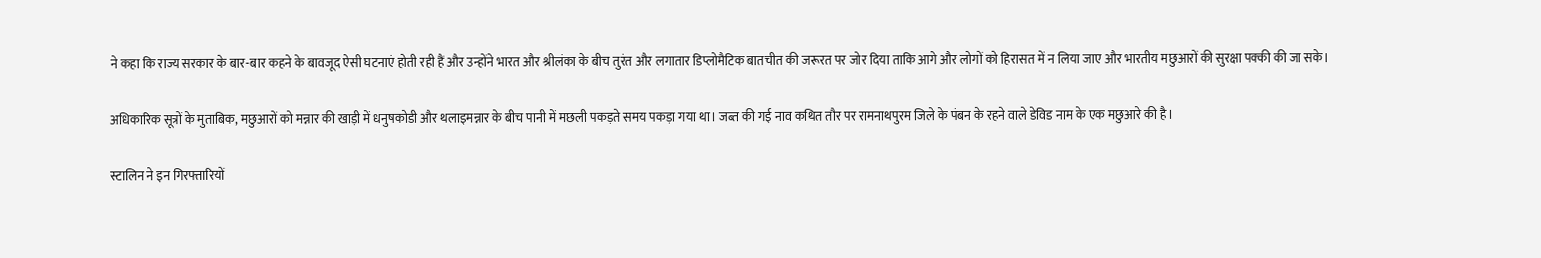ने कहा कि राज्य सरकार के बार-बार कहने के बावजूद ऐसी घटनाएं होती रही हैं और उन्होंने भारत और श्रीलंका के बीच तुरंत और लगातार डिप्लोमैटिक बातचीत की जरूरत पर जोर दिया ताकि आगे और लोगों को हिरासत में न लिया जाए और भारतीय मछुआरों की सुरक्षा पक्की की जा सके।

अधिकारिक सूत्रों के मुताबिक, मछुआरों को मन्नार की खाड़ी में धनुषकोडी और थलाइमन्नार के बीच पानी में मछली पकड़ते समय पकड़ा गया था। जब्त की गई नाव कथित तौर पर रामनाथपुरम जिले के पंबन के रहने वाले डेविड नाम के एक मछुआरे की है।

स्टालिन ने इन गिरफ्तारियों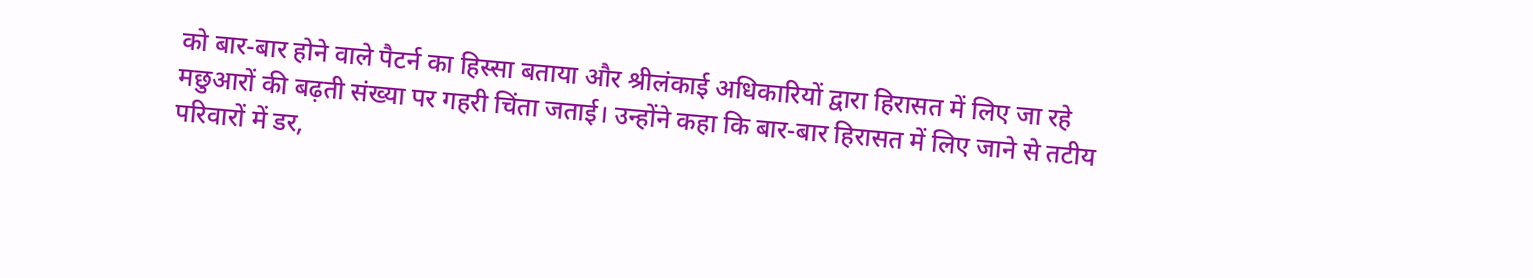को बार-बार होने वाले पैटर्न का हिस्सा बताया और श्रीलंकाई अधिकारियों द्वारा हिरासत में लिए जा रहे मछुआरों की बढ़ती संख्या पर गहरी चिंता जताई। उन्होंने कहा कि बार-बार हिरासत में लिए जाने से तटीय परिवारों में डर,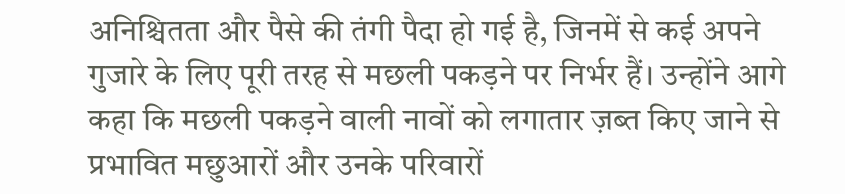अनिश्चितता और पैसे की तंगी पैदा हो गई है, जिनमें से कई अपने गुजारे के लिए पूरी तरह से मछली पकड़ने पर निर्भर हैं। उन्होंने आगे कहा कि मछली पकड़ने वाली नावों को लगातार ज़ब्त किए जाने से प्रभावित मछुआरों और उनके परिवारों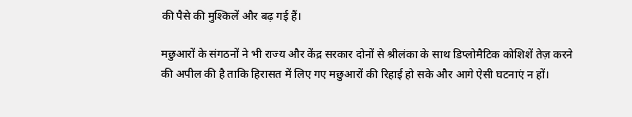की पैसे की मुश्किलें और बढ़ गई हैं।

मछुआरों के संगठनों ने भी राज्य और केंद्र सरकार दोनों से श्रीलंका के साथ डिप्लोमैटिक कोशिशें तेज़ करने की अपील की है ताकि हिरासत में लिए गए मछुआरों की रिहाई हो सके और आगे ऐसी घटनाएं न हों।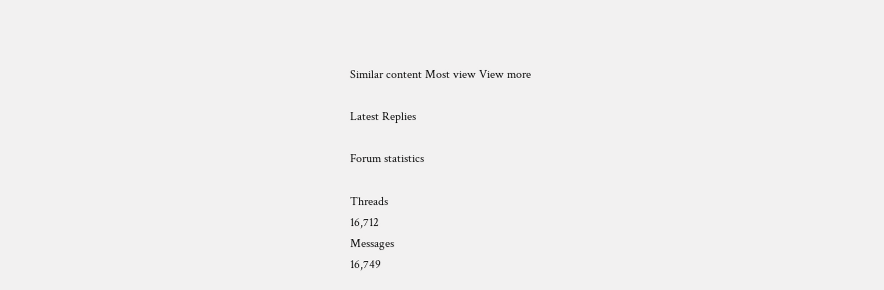Similar content Most view View more

Latest Replies

Forum statistics

Threads
16,712
Messages
16,749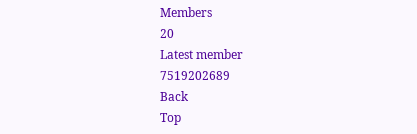Members
20
Latest member
7519202689
Back
Top